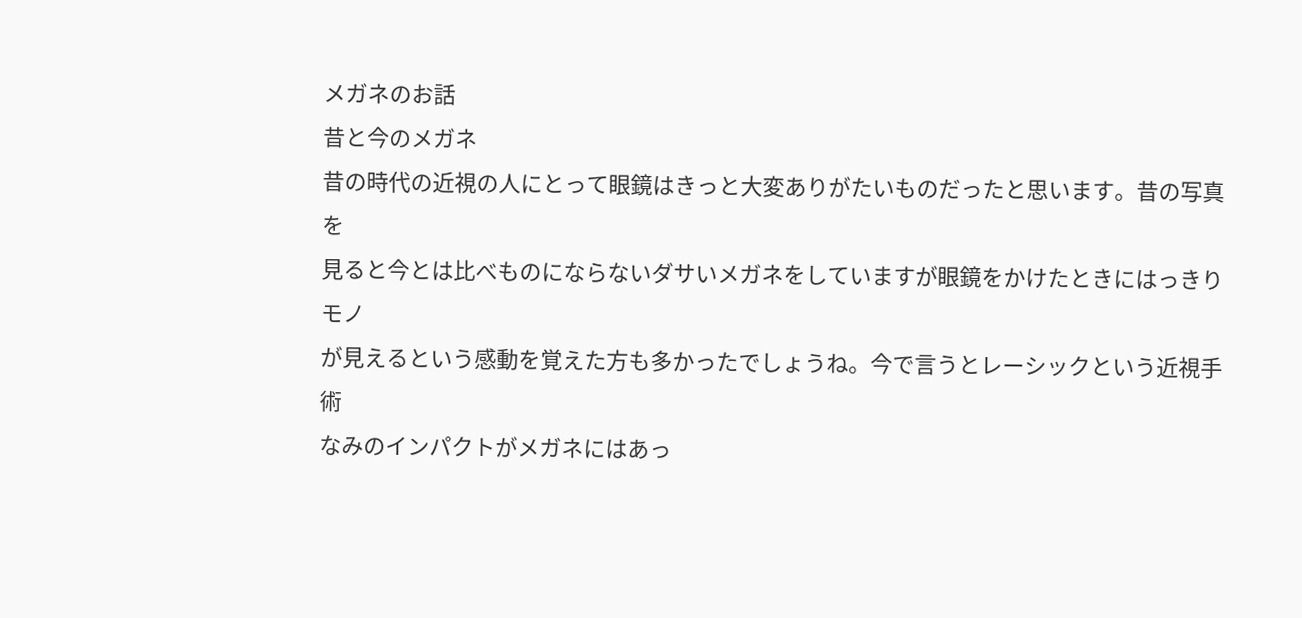メガネのお話
昔と今のメガネ
昔の時代の近視の人にとって眼鏡はきっと大変ありがたいものだったと思います。昔の写真を
見ると今とは比べものにならないダサいメガネをしていますが眼鏡をかけたときにはっきりモノ
が見えるという感動を覚えた方も多かったでしょうね。今で言うとレーシックという近視手術
なみのインパクトがメガネにはあっ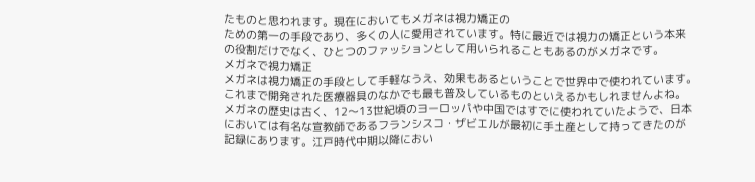たものと思われます。現在においてもメガネは視力矯正の
ための第一の手段であり、多くの人に愛用されています。特に最近では視力の矯正という本来
の役割だけでなく、ひとつのファッションとして用いられることもあるのがメガネです。
メガネで視力矯正
メガネは視力矯正の手段として手軽なうえ、効果もあるということで世界中で使われています。
これまで開発された医療器具のなかでも最も普及しているものといえるかもしれませんよね。
メガネの歴史は古く、12〜13世紀頃のヨーロッパや中国ではすでに使われていたようで、日本
においては有名な宣教師であるフランシスコ・ザビエルが最初に手土産として持ってきたのが
記録にあります。江戸時代中期以降におい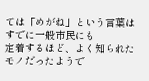ては「めがね」という言葉はすでに一般市民にも
定着するほど、よく知られたモノだったようで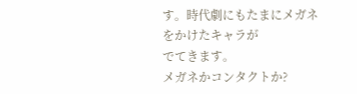す。時代劇にもたまにメガネをかけたキャラが
でてきます。
メガネかコンタクトか?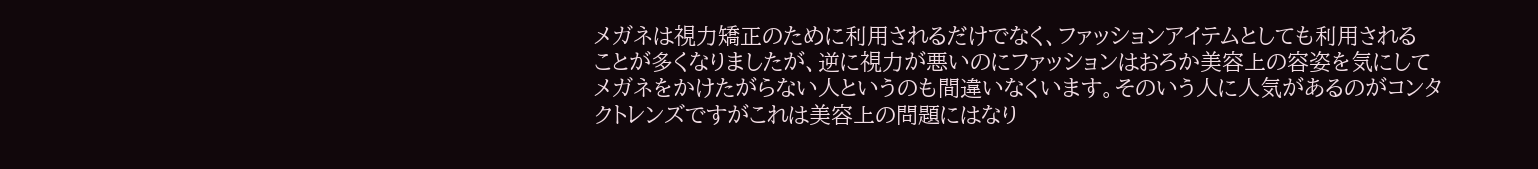メガネは視力矯正のために利用されるだけでなく、ファッションアイテムとしても利用される
ことが多くなりましたが、逆に視力が悪いのにファッションはおろか美容上の容姿を気にして
メガネをかけたがらない人というのも間違いなくいます。そのいう人に人気があるのがコンタ
クトレンズですがこれは美容上の問題にはなり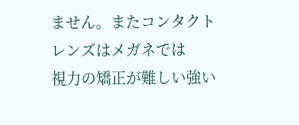ません。またコンタクトレンズはメガネでは
視力の矯正が難しい強い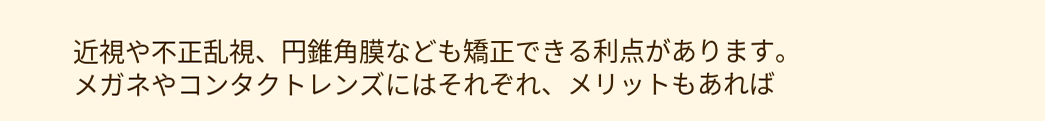近視や不正乱視、円錐角膜なども矯正できる利点があります。
メガネやコンタクトレンズにはそれぞれ、メリットもあれば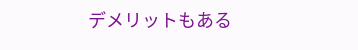デメリットもある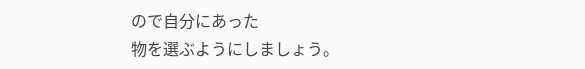ので自分にあった
物を選ぶようにしましょう。